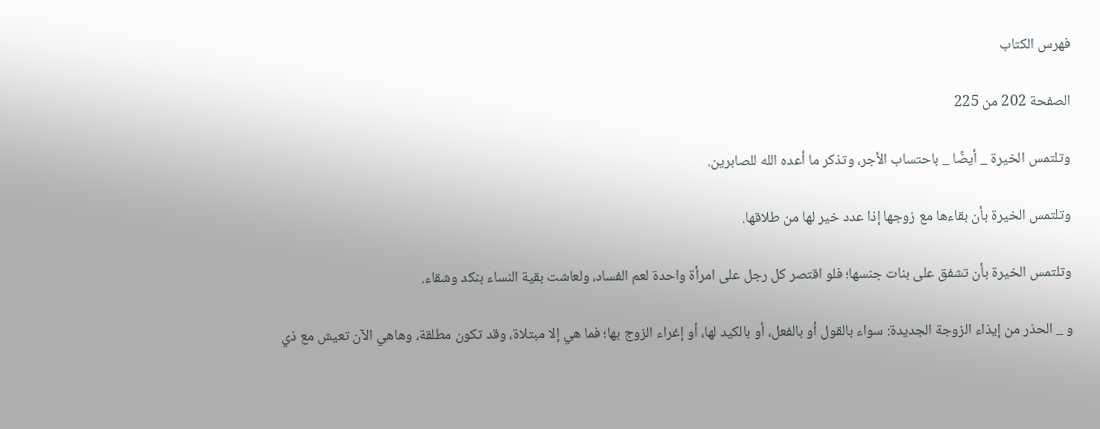فهرس الكتاب

الصفحة 202 من 225

وتلتمس الخيرة _ أيضًا _ باحتساب الأجر، وتذكر ما أعده الله للصابرين.

وتلتمس الخيرة بأن بقاءها مع زوجها إذا عدد خير لها من طلاقها.

وتلتمس الخيرة بأن تشفق على بنات جنسها؛ فلو اقتصر كل رجل على امرأة واحدة لعم الفساد، ولعاشت بقية النساء بنكد وشقاء.

و _ الحذر من إيذاء الزوجة الجديدة: سواء بالقول أو بالفعل، أو بالكيد لها، أو إغراء الزوج بها؛ فما هي إلا مبتلاة، وقد تكون مطلقة، وهاهي الآن تعيش مع ذي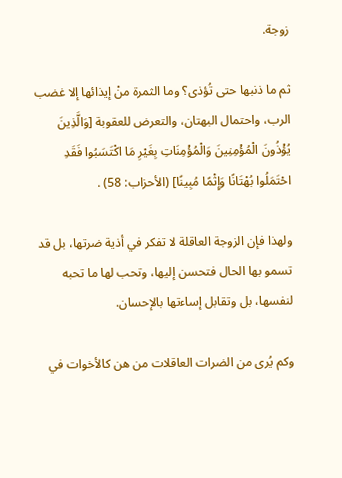زوجة.

ثم ما ذنبها حتى تُؤذى؟ وما الثمرة منْ إيذائها إلا غضب الرب، واحتمال البهتان، والتعرض للعقوبة [وَالَّذِينَ يُؤْذُونَ الْمُؤْمِنِينَ وَالْمُؤْمِنَاتِ بِغَيْرِ مَا اكْتَسَبُوا فَقَدِ احْتَمَلُوا بُهْتَانًا وَإِثْمًا مُبِينًا] (الأحزاب: 58) .

ولهذا فإن الزوجة العاقلة لا تفكر في أذية ضرتها، بل قد تسمو بها الحال فتحسن إليها، وتحب لها ما تحبه لنفسها، بل وتقابل إساءتها بالإحسان.

وكم يُرى من الضرات العاقلات من هن كالأخوات في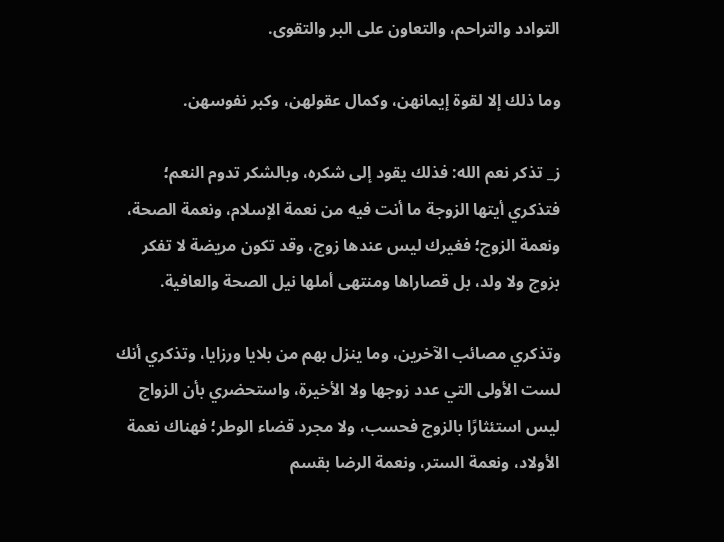التوادد والتراحم، والتعاون على البر والتقوى.

وما ذلك إلا لقوة إيمانهن، وكمال عقولهن، وكبر نفوسهن.

ز_ تذكر نعم الله: فذلك يقود إلى شكره، وبالشكر تدوم النعم؛ فتذكري أيتها الزوجة ما أنت فيه من نعمة الإسلام، ونعمة الصحة، ونعمة الزوج؛ فغيرك ليس عندها زوج، وقد تكون مريضة لا تفكر بزوج ولا ولد، بل قصاراها ومنتهى أملها نيل الصحة والعافية.

وتذكري مصائب الآخرين، وما ينزل بهم من بلايا ورزايا، وتذكري أنك لست الأولى التي عدد زوجها ولا الأخيرة، واستحضري بأن الزواج ليس استئثارًا بالزوج فحسب، ولا مجرد قضاء الوطر؛ فهناك نعمة الأولاد، ونعمة الستر، ونعمة الرضا بقسم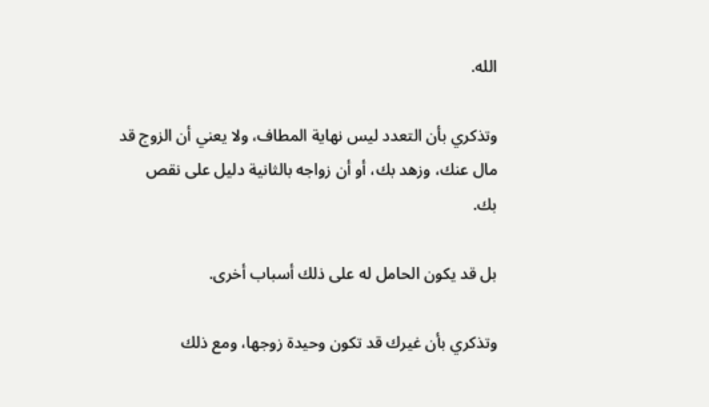الله.

وتذكري بأن التعدد ليس نهاية المطاف، ولا يعني أن الزوج قد مال عنك، وزهد بك، أو أن زواجه بالثانية دليل على نقص بك.

بل قد يكون الحامل له على ذلك أسباب أخرى.

وتذكري بأن غيرك قد تكون وحيدة زوجها، ومع ذلك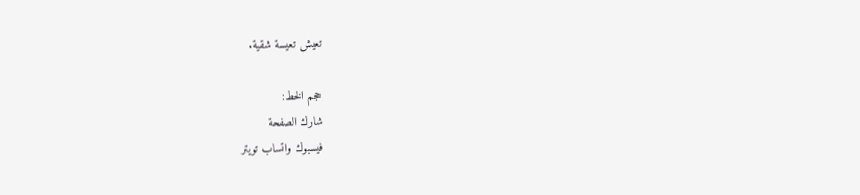تعيش تعيسة شقية.

حجم الخط:
شارك الصفحة
فيسبوك واتساب تويتر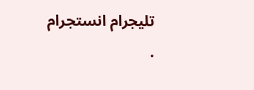تليجرام انستجرام
.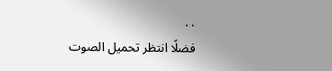. .
فضلًا انتظر تحميل الصوت